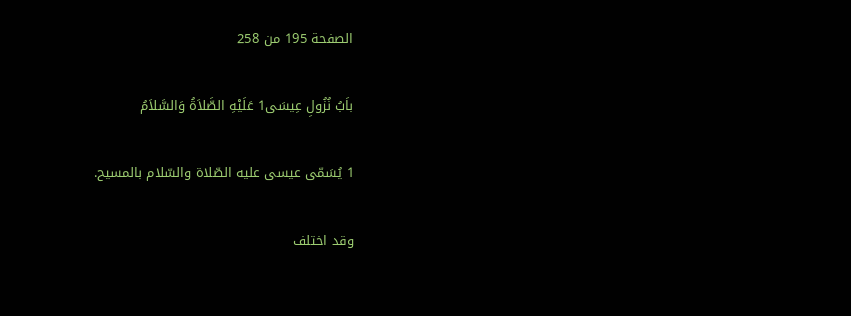الصفحة 195 من 258

باَبُ نُزُولِ عِيسَى1 عَلَيْهِ الصَّلاَةُ وَالسَّلاَمُ

1 يُسَمّى عيسى عليه الصّلاة والسّلام بالمسيح.

وقد اختلف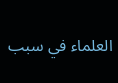العلماء في سبب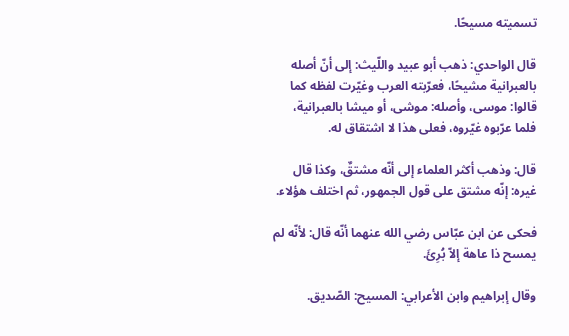تسميته مسيحًا.

قال الواحدي: ذهب أبو عبيد واللّيث: إلى أنّ أصله بالعبرانية مشيحًا، فعرّبته العرب وغيّرت لفظه كما قالوا: موسى، وأصله: موشى، أو ميشا بالعبرانية، فلما عرّبوه غيّروه، فعلى هذا لا اشتقاق له.

قال: وذهب أكثر العلماء إلى أنّه مشتقٌ، وكذا قال غيره: إنّه مشتق على قول الجمهور، ثم اختلف هؤلاء.

فحكى عن ابن عبّاس رضي الله عنهما أنّه قال: لأنّه لم يمسح ذا عاهة إلاّ بُرِئَ.

وقال إبراهيم وابن الأعرابي: المسيح: الصّديق.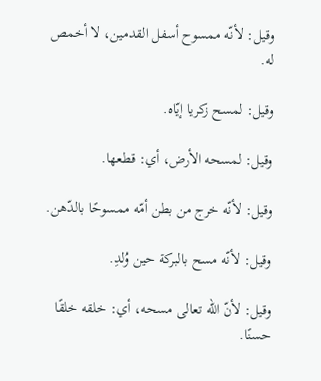وقيل: لأنّه ممسوح أسفل القدمين، لا أخمص له.

وقيل: لمسح زكريا إيّاه.

وقيل: لمسحه الأرض، أي: قطعها.

وقيل: لأنّه خرج من بطن أمّه ممسوحًا بالدّهن.

وقيل: لأنّه مسح بالبركة حين وُلدِ.

وقيل: لأنّ الله تعالى مسحه، أي: خلقه خلقًا حسنًا.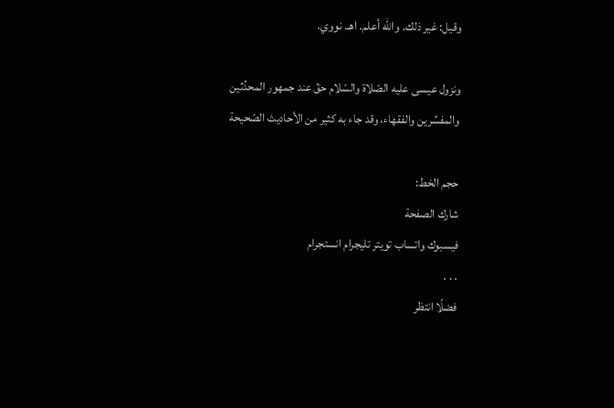وقيل: غير ذلك. والله أعلم. اهـ. نووي.

ونزول عيسى عليه الصّلاة والسّلام حقّ عند جمهور المحدِّثين والمفسِّرين والفقهاء، وقد جاء به كثير من الأحاديث الصّحيحة

حجم الخط:
شارك الصفحة
فيسبوك واتساب تويتر تليجرام انستجرام
. . .
فضلًا انتظر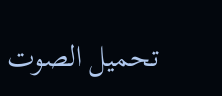تحميل الصوت